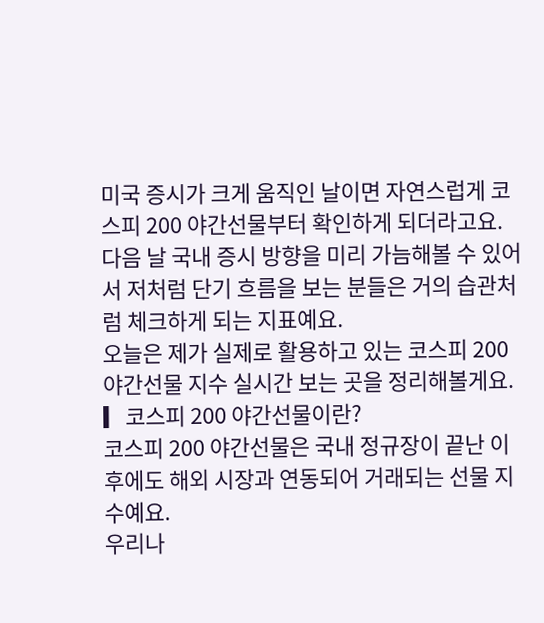미국 증시가 크게 움직인 날이면 자연스럽게 코스피 200 야간선물부터 확인하게 되더라고요.
다음 날 국내 증시 방향을 미리 가늠해볼 수 있어서 저처럼 단기 흐름을 보는 분들은 거의 습관처럼 체크하게 되는 지표예요.
오늘은 제가 실제로 활용하고 있는 코스피 200 야간선물 지수 실시간 보는 곳을 정리해볼게요.
▎코스피 200 야간선물이란?
코스피 200 야간선물은 국내 정규장이 끝난 이후에도 해외 시장과 연동되어 거래되는 선물 지수예요.
우리나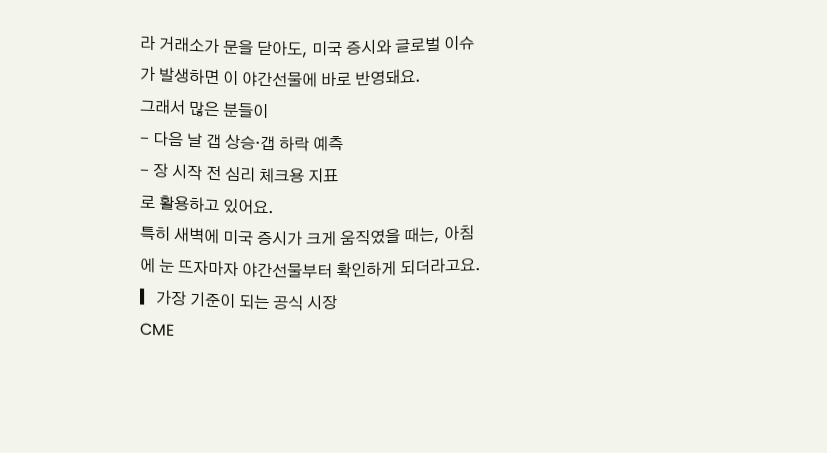라 거래소가 문을 닫아도, 미국 증시와 글로벌 이슈가 발생하면 이 야간선물에 바로 반영돼요.
그래서 많은 분들이
- 다음 날 갭 상승·갭 하락 예측
- 장 시작 전 심리 체크용 지표
로 활용하고 있어요.
특히 새벽에 미국 증시가 크게 움직였을 때는, 아침에 눈 뜨자마자 야간선물부터 확인하게 되더라고요.
▎가장 기준이 되는 공식 시장
CME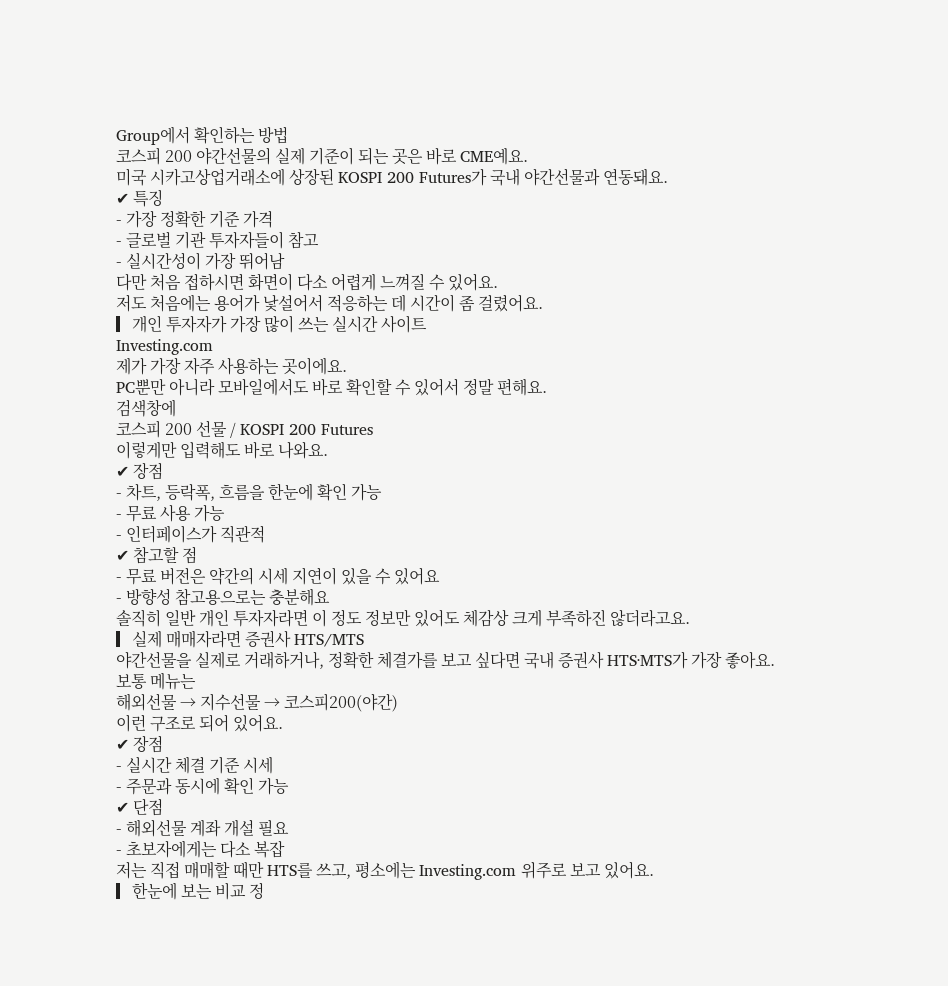Group에서 확인하는 방법
코스피 200 야간선물의 실제 기준이 되는 곳은 바로 CME예요.
미국 시카고상업거래소에 상장된 KOSPI 200 Futures가 국내 야간선물과 연동돼요.
✔ 특징
- 가장 정확한 기준 가격
- 글로벌 기관 투자자들이 참고
- 실시간성이 가장 뛰어남
다만 처음 접하시면 화면이 다소 어렵게 느껴질 수 있어요.
저도 처음에는 용어가 낯설어서 적응하는 데 시간이 좀 걸렸어요.
▎개인 투자자가 가장 많이 쓰는 실시간 사이트
Investing.com
제가 가장 자주 사용하는 곳이에요.
PC뿐만 아니라 모바일에서도 바로 확인할 수 있어서 정말 편해요.
검색창에
코스피 200 선물 / KOSPI 200 Futures
이렇게만 입력해도 바로 나와요.
✔ 장점
- 차트, 등락폭, 흐름을 한눈에 확인 가능
- 무료 사용 가능
- 인터페이스가 직관적
✔ 참고할 점
- 무료 버전은 약간의 시세 지연이 있을 수 있어요
- 방향성 참고용으로는 충분해요
솔직히 일반 개인 투자자라면 이 정도 정보만 있어도 체감상 크게 부족하진 않더라고요.
▎실제 매매자라면 증권사 HTS/MTS
야간선물을 실제로 거래하거나, 정확한 체결가를 보고 싶다면 국내 증권사 HTS·MTS가 가장 좋아요.
보통 메뉴는
해외선물 → 지수선물 → 코스피200(야간)
이런 구조로 되어 있어요.
✔ 장점
- 실시간 체결 기준 시세
- 주문과 동시에 확인 가능
✔ 단점
- 해외선물 계좌 개설 필요
- 초보자에게는 다소 복잡
저는 직접 매매할 때만 HTS를 쓰고, 평소에는 Investing.com 위주로 보고 있어요.
▎한눈에 보는 비교 정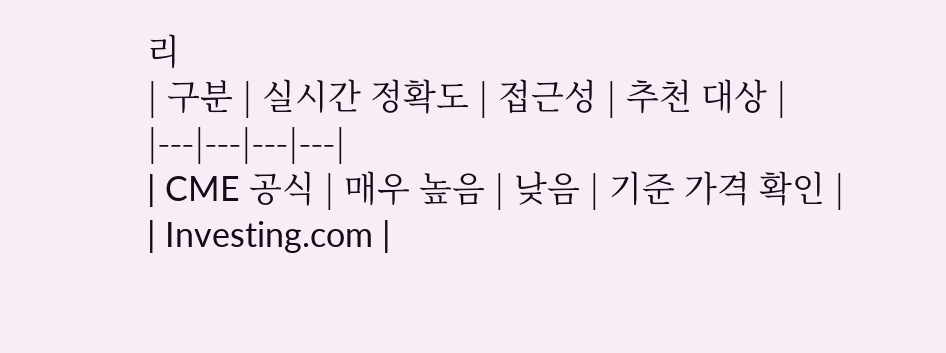리
| 구분 | 실시간 정확도 | 접근성 | 추천 대상 |
|---|---|---|---|
| CME 공식 | 매우 높음 | 낮음 | 기준 가격 확인 |
| Investing.com |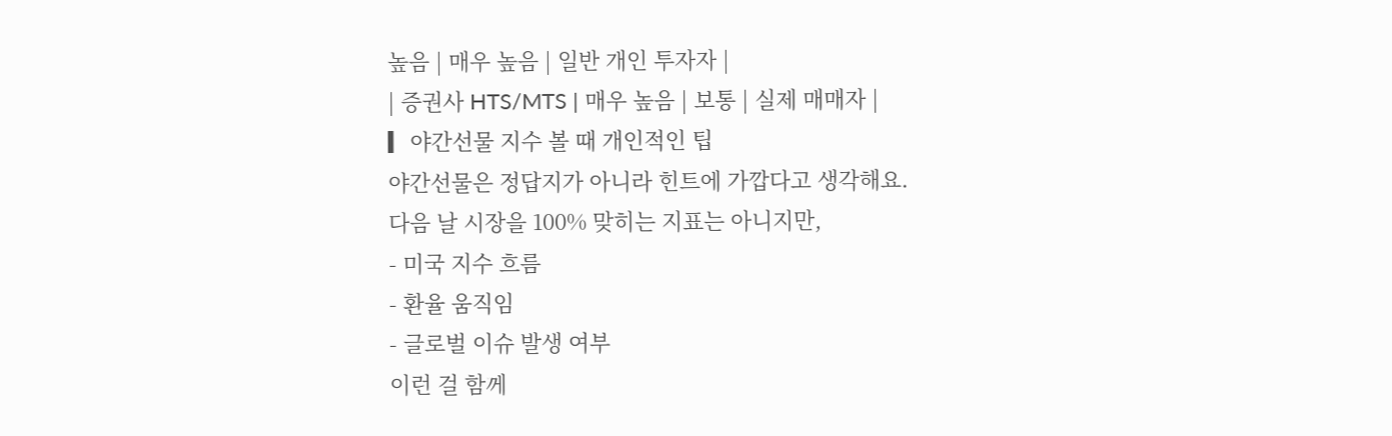높음 | 매우 높음 | 일반 개인 투자자 |
| 증권사 HTS/MTS | 매우 높음 | 보통 | 실제 매매자 |
▎야간선물 지수 볼 때 개인적인 팁
야간선물은 정답지가 아니라 힌트에 가깝다고 생각해요.
다음 날 시장을 100% 맞히는 지표는 아니지만,
- 미국 지수 흐름
- 환율 움직임
- 글로벌 이슈 발생 여부
이런 걸 함께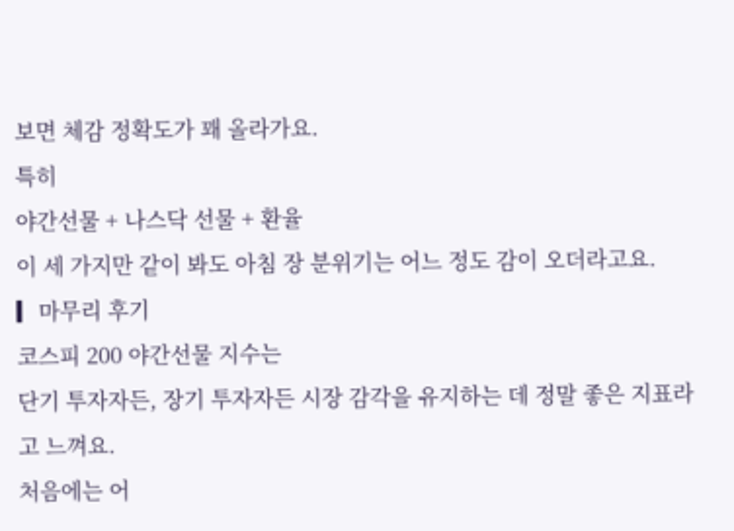보면 체감 정확도가 꽤 올라가요.
특히
야간선물 + 나스닥 선물 + 환율
이 세 가지만 같이 봐도 아침 장 분위기는 어느 정도 감이 오더라고요.
▎마무리 후기
코스피 200 야간선물 지수는
단기 투자자든, 장기 투자자든 시장 감각을 유지하는 데 정말 좋은 지표라고 느껴요.
처음에는 어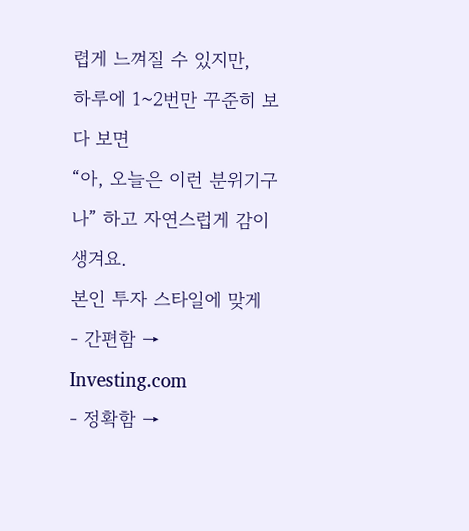렵게 느껴질 수 있지만,
하루에 1~2번만 꾸준히 보다 보면
“아, 오늘은 이런 분위기구나” 하고 자연스럽게 감이 생겨요.
본인 투자 스타일에 맞게
- 간편함 → Investing.com
- 정확함 →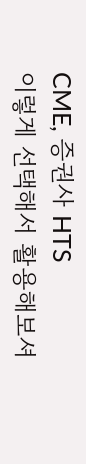CME, 증권사 HTS
이렇게 선택해서 활용해보셔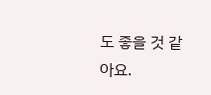도 좋을 것 같아요.